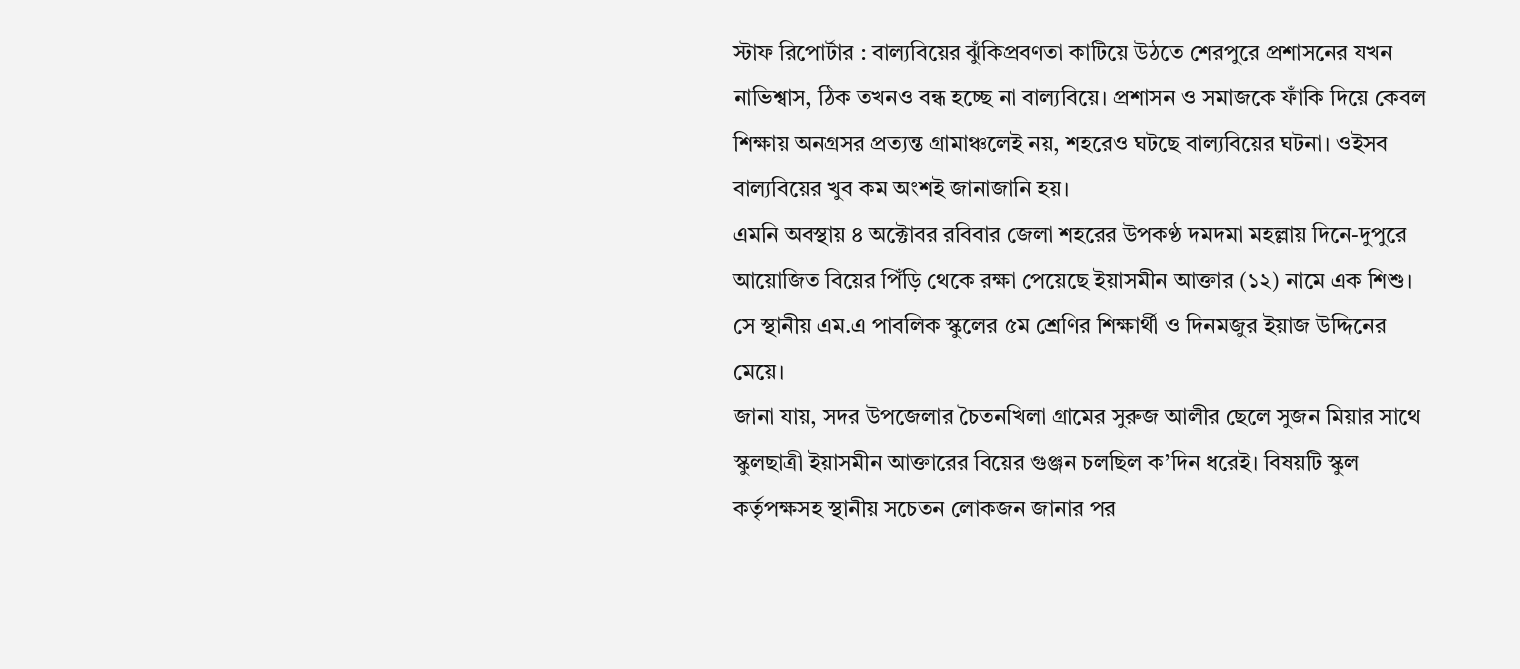স্টাফ রিপোর্টার : বাল্যবিয়ের ঝুঁকিপ্রবণতা কাটিয়ে উঠতে শেরপুরে প্রশাসনের যখন নাভিশ্বাস, ঠিক তখনও বন্ধ হচ্ছে না বাল্যবিয়ে। প্রশাসন ও সমাজকে ফাঁকি দিয়ে কেবল শিক্ষায় অনগ্রসর প্রত্যন্ত গ্রামাঞ্চলেই নয়, শহরেও ঘটছে বাল্যবিয়ের ঘটনা। ওইসব বাল্যবিয়ের খুব কম অংশই জানাজানি হয়।
এমনি অবস্থায় ৪ অক্টোবর রবিবার জেলা শহরের উপকণ্ঠ দমদমা মহল্লায় দিনে-দুপুরে আয়োজিত বিয়ের পিঁড়ি থেকে রক্ষা পেয়েছে ইয়াসমীন আক্তার (১২) নামে এক শিশু। সে স্থানীয় এম.এ পাবলিক স্কুলের ৫ম শ্রেণির শিক্ষার্থী ও দিনমজুর ইয়াজ উদ্দিনের মেয়ে।
জানা যায়, সদর উপজেলার চৈতনখিলা গ্রামের সুরুজ আলীর ছেলে সুজন মিয়ার সাথে স্কুলছাত্রী ইয়াসমীন আক্তারের বিয়ের গুঞ্জন চলছিল ক’দিন ধরেই। বিষয়টি স্কুল কর্তৃপক্ষসহ স্থানীয় সচেতন লোকজন জানার পর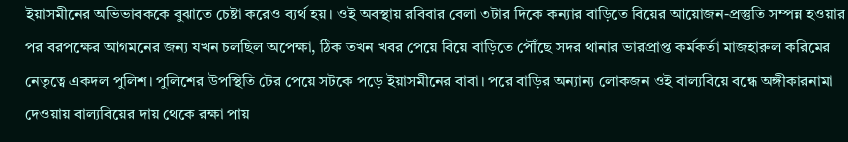ইয়াসমীনের অভিভাবককে বুঝাতে চেষ্টা করেও ব্যর্থ হয়। ওই অবস্থায় রবিবার বেলা ৩টার দিকে কন্যার বাড়িতে বিয়ের আয়োজন-প্রস্তুতি সম্পন্ন হওয়ার পর বরপক্ষের আগমনের জন্য যখন চলছিল অপেক্ষা, ঠিক তখন খবর পেয়ে বিয়ে বাড়িতে পৌঁছে সদর থানার ভারপ্রাপ্ত কর্মকর্তা মাজহারুল করিমের নেতৃত্বে একদল পুলিশ। পুলিশের উপস্থিতি টের পেয়ে সটকে পড়ে ইয়াসমীনের বাবা। পরে বাড়ির অন্যান্য লোকজন ওই বাল্যবিয়ে বন্ধে অঙ্গীকারনামা দেওয়ায় বাল্যবিয়ের দায় থেকে রক্ষা পায়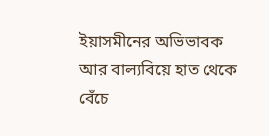ইয়াসমীনের অভিভাবক আর বাল্যবিয়ে হাত থেকে বেঁচে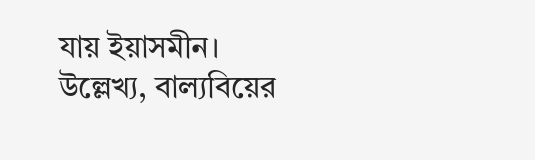যায় ইয়াসমীন।
উল্লেখ্য, বাল্যবিয়ের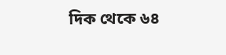দিক থেকে ৬৪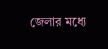জেলার মধ্যে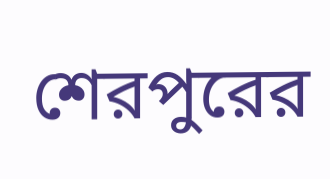শেরপুরের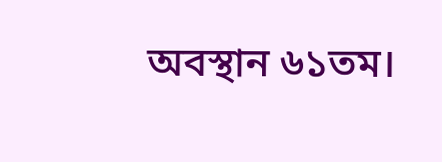অবস্থান ৬১তম।